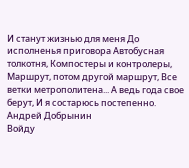И станут жизнью для меня До исполненья приговора Автобусная толкотня, Компостеры и контролеры,
Маршрут, потом другой маршрут, Все ветки метрополитена... А ведь года свое берут, И я состарюсь постепенно.
Андрей Добрынин
Войду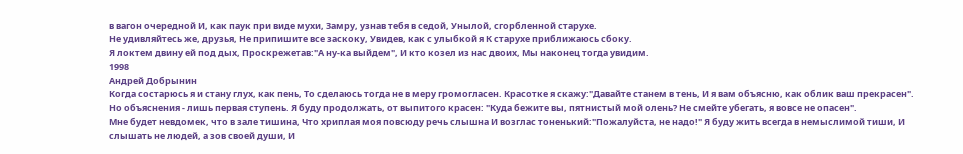в вагон очередной И, как паук при виде мухи, Замру, узнав тебя в седой, Унылой, сгорбленной старухе.
Не удивляйтесь же, друзья, Не припишите все заскоку, Увидев, как с улыбкой я К старухе приближаюсь сбоку.
Я локтем двину ей под дых, Проскрежетав:"А ну-ка выйдем", И кто козел из нас двоих, Мы наконец тогда увидим.
1998
Андрей Добрынин
Когда состарюсь я и стану глух, как пень, То сделаюсь тогда не в меру громогласен. Красотке я скажу:"Давайте станем в тень, И я вам объясню, как облик ваш прекрасен".
Но объяснения - лишь первая ступень. Я буду продолжать, от выпитого красен: "Куда бежите вы, пятнистый мой олень? Не смейте убегать, я вовсе не опасен".
Мне будет невдомек, что в зале тишина, Что хриплая моя повсюду речь слышна И возглас тоненький:"Пожалуйста, не надо!" Я буду жить всегда в немыслимой тиши, И слышать не людей, а зов своей души, И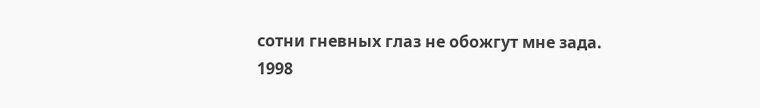сотни гневных глаз не обожгут мне зада.
1998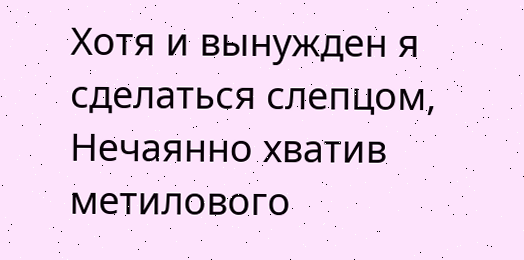Хотя и вынужден я сделаться слепцом, Нечаянно хватив метилового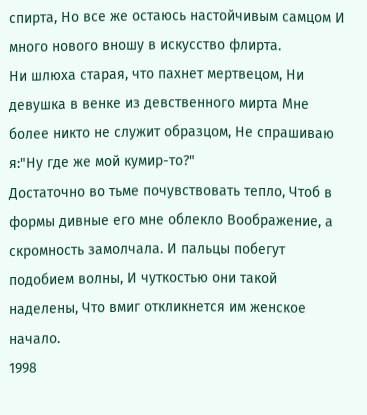спирта, Но все же остаюсь настойчивым самцом И много нового вношу в искусство флирта.
Ни шлюха старая, что пахнет мертвецом, Ни девушка в венке из девственного мирта Мне более никто не служит образцом, Не спрашиваю я:"Ну где же мой кумир-то?"
Достаточно во тьме почувствовать тепло, Чтоб в формы дивные его мне облекло Воображение, а скромность замолчала. И пальцы побегут подобием волны, И чуткостью они такой наделены, Что вмиг откликнется им женское начало.
1998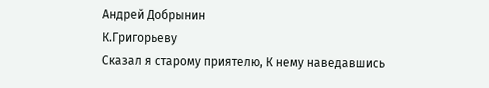Андрей Добрынин
К.Григорьеву
Сказал я старому приятелю, К нему наведавшись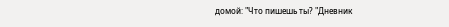домой: "Что пишешь ты? "Дневник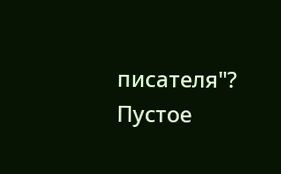писателя"? Пустое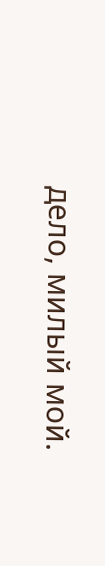дело, милый мой.